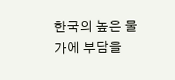한국의 높은 물가에 부담을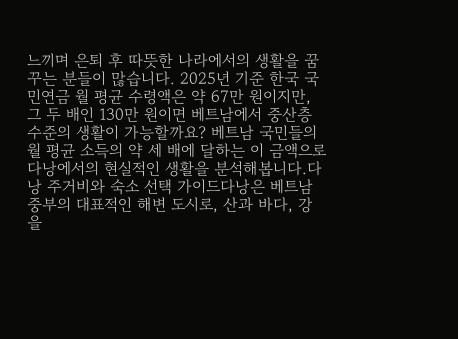느끼며 은퇴 후 따뜻한 나라에서의 생활을 꿈꾸는 분들이 많습니다. 2025년 기준 한국 국민연금 월 평균 수령액은 약 67만 원이지만, 그 두 배인 130만 원이면 베트남에서 중산층 수준의 생활이 가능할까요? 베트남 국민들의 월 평균 소득의 약 세 배에 달하는 이 금액으로 다낭에서의 현실적인 생활을 분석해봅니다.다낭 주거비와 숙소 선택 가이드다낭은 베트남 중부의 대표적인 해변 도시로, 산과 바다, 강을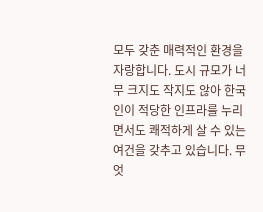모두 갖춘 매력적인 환경을 자랑합니다. 도시 규모가 너무 크지도 작지도 않아 한국인이 적당한 인프라를 누리면서도 쾌적하게 살 수 있는 여건을 갖추고 있습니다. 무엇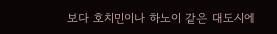보다 호치민이나 하노이 같은 대도시에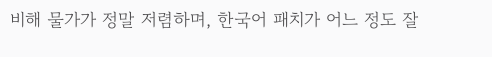비해 물가가 정말 저렴하며, 한국어 패치가 어느 정도 잘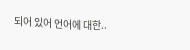되어 있어 언어에 대한..